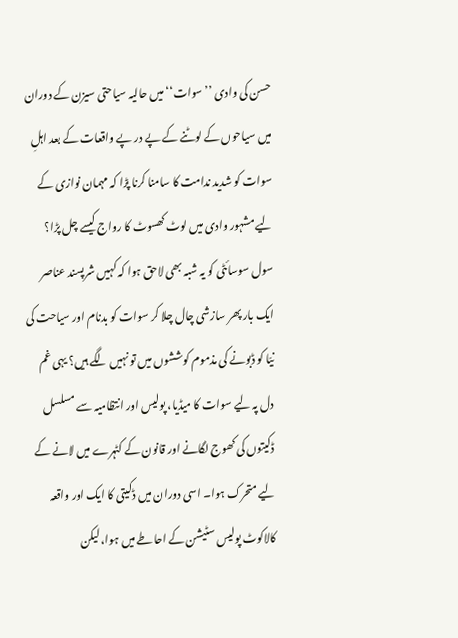حسن کی وادی ’’سوات‘‘ میں حالیہ سیاحتی سیزن کے دوران میں سیاحوں کے لوٹنے کے پے در پے واقعات کے بعد اہلِ سوات کو شدید ندامت کا سامنا کرنا پڑا کہ مہمان نوازی کے لیے مشہور وادی میں لوٹ کھسوٹ کا رواج کیسے چل پڑا؟
سول سوسائٹی کو یہ شبہ بھی لاحق ہوا کہ کہیں شرپسند عناصر ایک بار پھر سازشی چال چلا کر سوات کو بدنام اور سیاحت کی نیّا کو ڈبونے کی مذموم کوششوں میں تو نہیں لگے ہیں؟ یہی غم دل پہ لیے سوات کا میڈیا، پولیس اور انتظامیہ سے مسلسل ڈکیتوں کی کھوج لگانے اور قانون کے کٹہرے میں لانے کے لیے متحرک ہوا۔ اسی دوران میں ڈکیتی کا ایک اور واقعہ کالاکوٹ پولیس سٹیشن کے احاطے میں ہوا، لیکن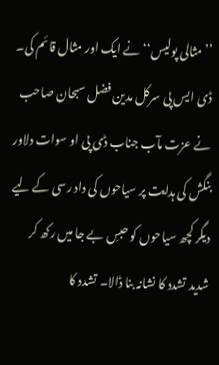’’مثالی پولیس‘‘ نے ایک اور مثال قائم کی۔ ڈی ایس پی سرکل مدین فضل سبحان صاحب نے عزت مآب جناب ڈی پی او سوات دلاور بنگش کی ہدایت پر سیاحوں کی داد رسی کے لیے دیگر کچھ سیاحوں کو حبسِ بے جا میں رکھ کر شدید تشدد کا نشانہ بنا ڈالا۔ تشدد کا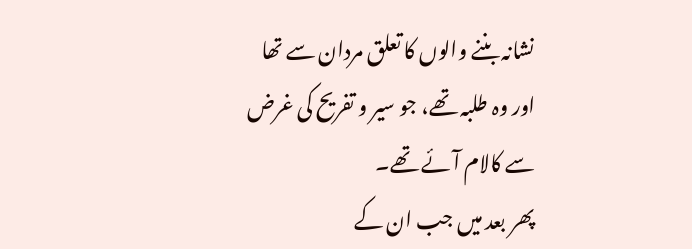نشانہ بننے والوں کا تعلق مردان سے تھا اور وہ طلبہ تھے، جو سیر و تفریح کی غرض سے کالام آئے تھے۔
پھر بعد میں جب ان کے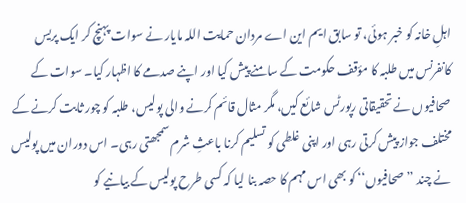اہلِ خانہ کو خبر ہوئی، تو سابق ایم این اے مردان حمایت اللہ مایار نے سوات پہنچ کر ایک پریس کانفرنس میں طلبہ کا مؤقف حکومت کے سامنے پیش کیا اور اپنے صدمے کا اظہار کیا۔ سوات کے صحافیوں نے تحقیقاتی رپورٹس شائع کیں، مگر مثال قائم کرنے والی پولیس، طلبہ کو چور ثابت کرنے کے مختلف جواز پیش کرتی رہی اور اپنی غلطی کو تسلیم کرنا باعثِ شرم سمجھتی رہی۔ اس دوران میں پولیس نے چند ’’صحافیوں‘‘ کو بھی اس مہم کا حصہ بنا لیا کہ کسی طرح پولیس کے بیانیے کو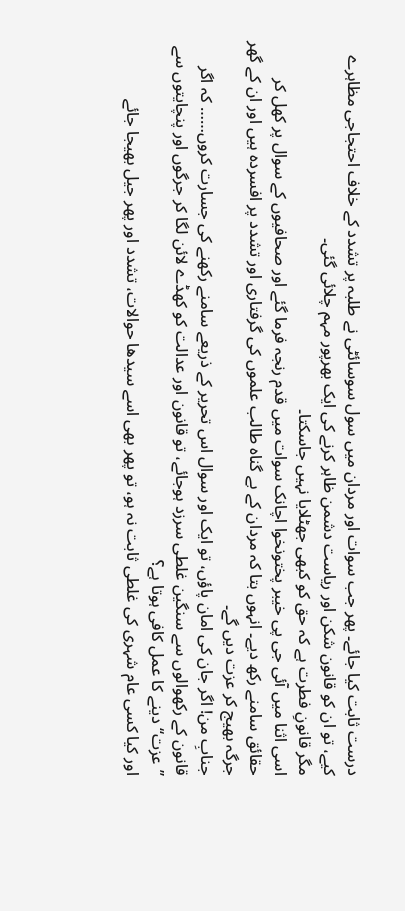درست ثابت کیا جائے۔ پھر جب سوات اور مردان میں سول سوسائٹی نے طلبہ پر تشدد کے خلاف احتجاجی مظاہرے کیے، تو ان کو قانون شکن اور ریاست دشمن ظاہر کرنے کی ایک بھرپور مہم چلائی گئی۔
مگر قانونِ فطرت ہے کہ حق کو کبھی جھٹلایا نہیں جاسکتا۔
اسی اثنا میں آئی جی پی خیبر پختونخوا اچانک سوات میں قدم رنجہ فرما گئے اور صحافیوں کے سوال پر کھل کر حقائق سامنے رکھ دیے۔ انہوں بتا کہ مردان کے بے گناہ طالب علموں کی گرفتاری اور تشدد پر افسردہ ہیں اور ان کے گھر جرگہ بھیج کر عزت دیں گے۔
جنابِ من! اگر جان کی امان پاؤں، تو ایک اور سوال اس تحریر کے ذریعے سامنے رکھنے کی جسارت کروں…… کہ اگر قانون کے رکھوالوں سے سنگین غلطی سرزد ہوجائے، تو قانون اور عدالت کو کھڈے لائن لگا کر جرگوں اور پنچایتوں سے ’’عزت‘‘ دینے کا عمل کافی ہوتا ہے؟
اور کیا کسی عام شہری کی غلطی ثابت نہ ہو، تو پھر بھی اسے سیدھا حوالات، تشدد اور پھر جیل بھیجا جائے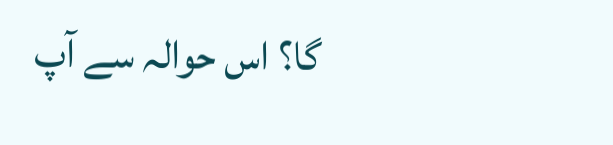گا؟ اس حوالہ سے آپ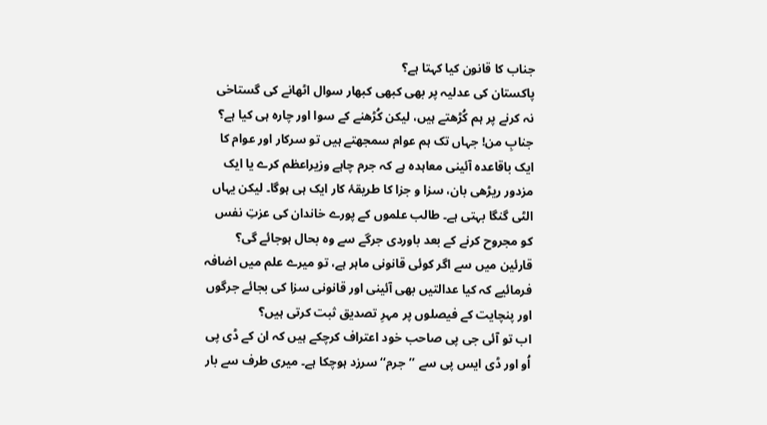جناب کا قانون کیا کہتا ہے؟
پاکستان کی عدلیہ پر بھی کبھی کبھار سوال اٹھانے کی گستاخی نہ کرنے پر ہم کُڑھتے ہیں، لیکن کُڑھنے کے سوا اور چارہ ہی کیا ہے؟
جنابِ من! جہاں تک ہم عوام سمجھتے ہیں تو سرکار اور عوام کا ایک باقاعدہ آئینی معاہدہ ہے کہ جرم چاہے وزیراعظم کرے یا ایک مزدور ریڑھی بان، سزا و جزا کا طریقۂ کار ایک ہی ہوگا۔ لیکن یہاں الٹی گنگا بہتی ہے۔ طالب علموں کے پورے خاندان کی عزتِ نفس کو مجروح کرنے کے بعد باوردی جرگے سے وہ بحال ہوجائے گی؟
قارئین میں سے اگر کوئی قانونی ماہر ہے، تو میرے علم میں اضافہ فرمائیے کہ کیا عدالتیں بھی آئینی اور قانونی سزا کی بجائے جرگوں اور پنچایت کے فیصلوں پر مہرِ تصدیق ثبت کرتی ہیں؟
اب تو آئی جی پی صاحب خود اعتراف کرچکے ہیں کہ ان کے ڈی پی اُو اور ڈی ایس پی سے ’’جرم‘‘ سرزد ہوچکا ہے۔ میری طرف سے بار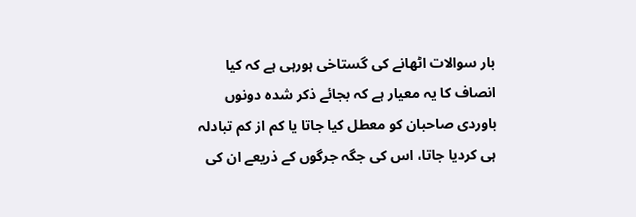بار سوالات اٹھانے کی گستاخی ہورہی ہے کہ کیا انصاف کا یہ معیار ہے کہ بجائے ذکر شدہ دونوں باوردی صاحبان کو معطل کیا جاتا یا کم از کم تبادلہ ہی کردیا جاتا، اس کی جگہ جرگوں کے ذریعے ان کی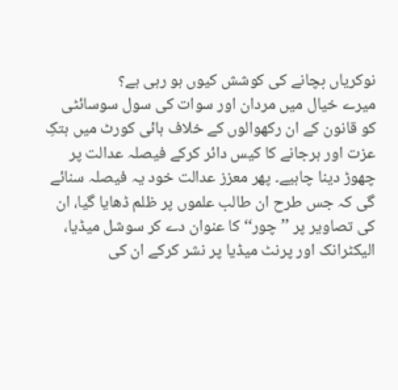نوکریاں بچانے کی کوشش کیوں ہو رہی ہے؟
میرے خیال میں مردان اور سوات کی سول سوسائٹی کو قانون کے ان رکھوالوں کے خلاف ہائی کورٹ میں ہتکِ عزت اور ہرجانے کا کیس دائر کرکے فیصلہ عدالت پر چھوڑ دینا چاہیے۔ پھر معزز عدالت خود یہ فیصلہ سنائے گی کہ جس طرح ان طالب علموں پر ظلم ڈھایا گیا، ان کی تصاویر پر ’’چور‘‘ کا عنوان دے کر سوشل میڈیا، الیکٹرانک اور پرنٹ میڈیا پر نشر کرکے ان کی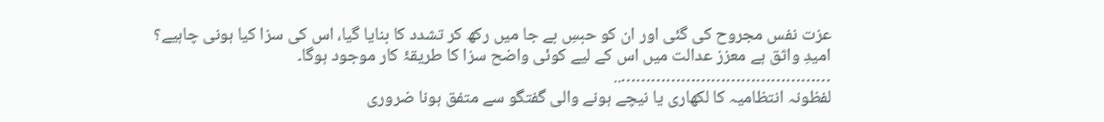عزت نفس مجروح کی گئی اور ان کو حبسِ بے جا میں رکھ کر تشدد کا بنایا گیا، اس کی سزا کیا ہونی چاہیے؟
امیدِ واثق ہے معزز عدالت میں اس کے لیے کوئی واضح سزا کا طریقۂ کار موجود ہوگا۔
……………………………………..
لفظونہ انتظامیہ کا لکھاری یا نیچے ہونے والی گفتگو سے متفق ہونا ضروری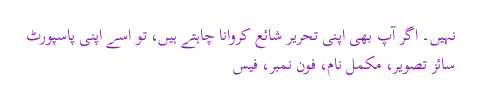نہیں۔ اگر آپ بھی اپنی تحریر شائع کروانا چاہتے ہیں، تو اسے اپنی پاسپورٹ سائز تصویر، مکمل نام، فون نمبر، فیس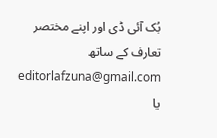بُک آئی ڈی اور اپنے مختصر تعارف کے ساتھ editorlafzuna@gmail.com یا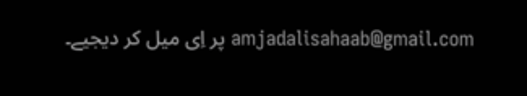amjadalisahaab@gmail.com پر اِی میل کر دیجیے۔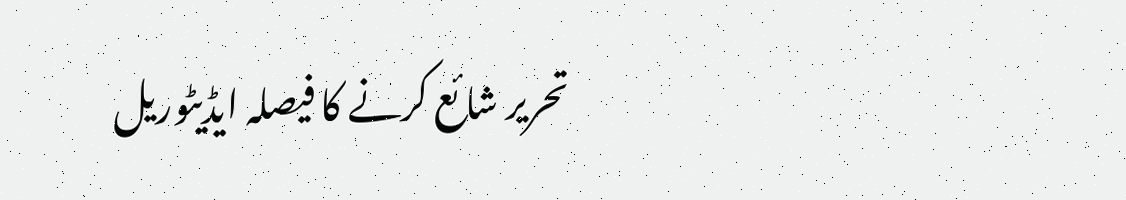تحریر شائع کرنے کا فیصلہ ایڈیٹوریل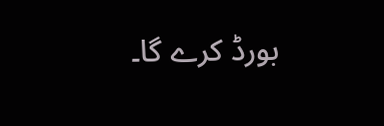بورڈ کرے گا۔